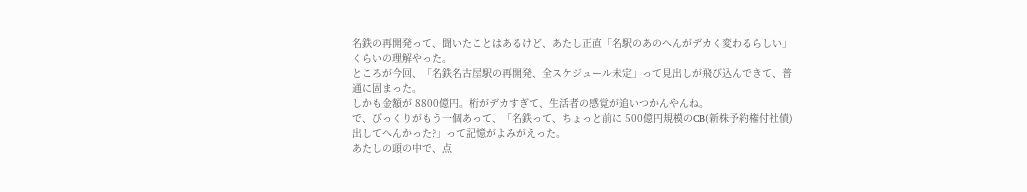名鉄の再開発って、聞いたことはあるけど、あたし正直「名駅のあのへんがデカく変わるらしい」くらいの理解やった。
ところが今回、「名鉄名古屋駅の再開発、全スケジュール未定」って見出しが飛び込んできて、普通に固まった。
しかも金額が 8800億円。桁がデカすぎて、生活者の感覚が追いつかんやんね。
で、びっくりがもう一個あって、「名鉄って、ちょっと前に 500億円規模のCB(新株予約権付社債) 出してへんかった?」って記憶がよみがえった。
あたしの頭の中で、点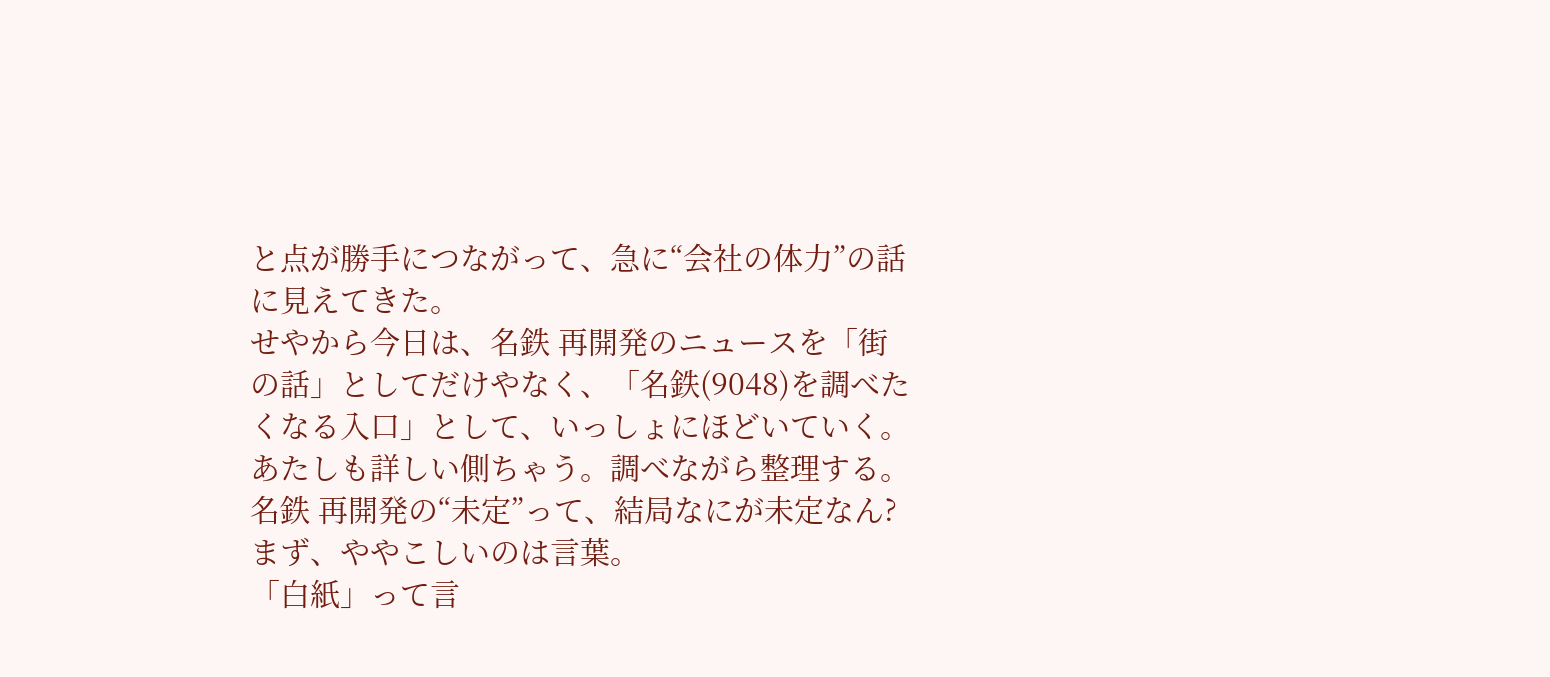と点が勝手につながって、急に“会社の体力”の話に見えてきた。
せやから今日は、名鉄 再開発のニュースを「街の話」としてだけやなく、「名鉄(9048)を調べたくなる入口」として、いっしょにほどいていく。
あたしも詳しい側ちゃう。調べながら整理する。
名鉄 再開発の“未定”って、結局なにが未定なん?
まず、ややこしいのは言葉。
「白紙」って言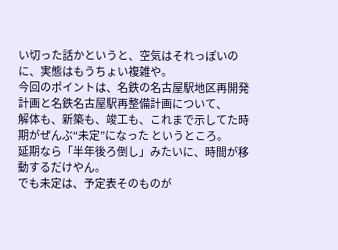い切った話かというと、空気はそれっぽいのに、実態はもうちょい複雑や。
今回のポイントは、名鉄の名古屋駅地区再開発計画と名鉄名古屋駅再整備計画について、
解体も、新築も、竣工も、これまで示してた時期がぜんぶ“未定”になった というところ。
延期なら「半年後ろ倒し」みたいに、時間が移動するだけやん。
でも未定は、予定表そのものが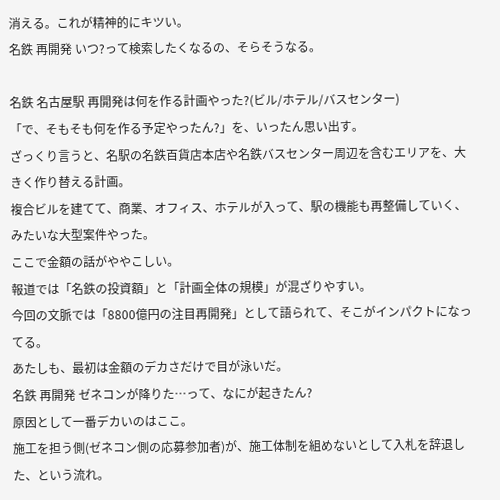消える。これが精神的にキツい。
名鉄 再開発 いつ?って検索したくなるの、そらそうなる。

名鉄 名古屋駅 再開発は何を作る計画やった?(ビル/ホテル/バスセンター)
「で、そもそも何を作る予定やったん?」を、いったん思い出す。
ざっくり言うと、名駅の名鉄百貨店本店や名鉄バスセンター周辺を含むエリアを、大きく作り替える計画。
複合ビルを建てて、商業、オフィス、ホテルが入って、駅の機能も再整備していく、みたいな大型案件やった。
ここで金額の話がややこしい。
報道では「名鉄の投資額」と「計画全体の規模」が混ざりやすい。
今回の文脈では「8800億円の注目再開発」として語られて、そこがインパクトになってる。
あたしも、最初は金額のデカさだけで目が泳いだ。
名鉄 再開発 ゼネコンが降りた…って、なにが起きたん?
原因として一番デカいのはここ。
施工を担う側(ゼネコン側の応募参加者)が、施工体制を組めないとして入札を辞退した、という流れ。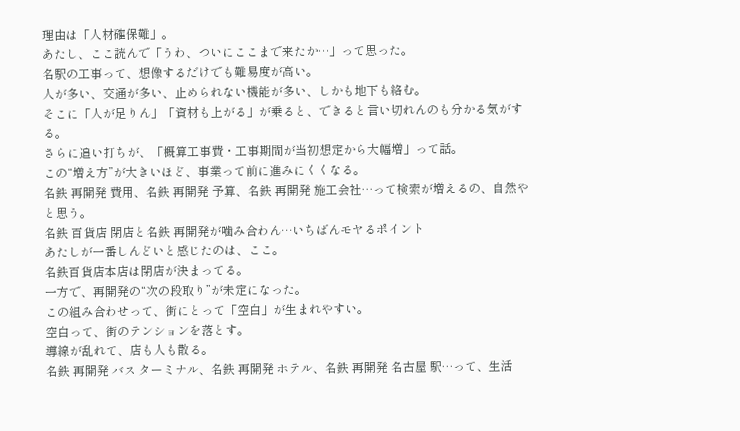理由は「人材確保難」。
あたし、ここ読んで「うわ、ついにここまで来たか…」って思った。
名駅の工事って、想像するだけでも難易度が高い。
人が多い、交通が多い、止められない機能が多い、しかも地下も絡む。
そこに「人が足りん」「資材も上がる」が乗ると、できると言い切れんのも分かる気がする。
さらに追い打ちが、「概算工事費・工事期間が当初想定から大幅増」って話。
この“増え方”が大きいほど、事業って前に進みにくくなる。
名鉄 再開発 費用、名鉄 再開発 予算、名鉄 再開発 施工会社…って検索が増えるの、自然やと思う。
名鉄 百貨店 閉店と名鉄 再開発が噛み合わん…いちばんモヤるポイント
あたしが一番しんどいと感じたのは、ここ。
名鉄百貨店本店は閉店が決まってる。
一方で、再開発の“次の段取り”が未定になった。
この組み合わせって、街にとって「空白」が生まれやすい。
空白って、街のテンションを落とす。
導線が乱れて、店も人も散る。
名鉄 再開発 バス ターミナル、名鉄 再開発 ホテル、名鉄 再開発 名古屋 駅…って、生活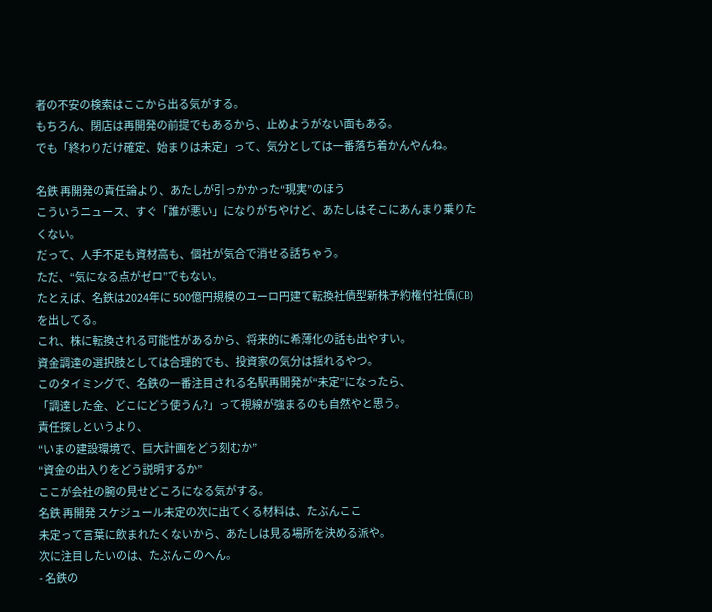者の不安の検索はここから出る気がする。
もちろん、閉店は再開発の前提でもあるから、止めようがない面もある。
でも「終わりだけ確定、始まりは未定」って、気分としては一番落ち着かんやんね。

名鉄 再開発の責任論より、あたしが引っかかった“現実”のほう
こういうニュース、すぐ「誰が悪い」になりがちやけど、あたしはそこにあんまり乗りたくない。
だって、人手不足も資材高も、個社が気合で消せる話ちゃう。
ただ、“気になる点がゼロ”でもない。
たとえば、名鉄は2024年に 500億円規模のユーロ円建て転換社債型新株予約権付社債(CB) を出してる。
これ、株に転換される可能性があるから、将来的に希薄化の話も出やすい。
資金調達の選択肢としては合理的でも、投資家の気分は揺れるやつ。
このタイミングで、名鉄の一番注目される名駅再開発が“未定”になったら、
「調達した金、どこにどう使うん?」って視線が強まるのも自然やと思う。
責任探しというより、
“いまの建設環境で、巨大計画をどう刻むか”
“資金の出入りをどう説明するか”
ここが会社の腕の見せどころになる気がする。
名鉄 再開発 スケジュール未定の次に出てくる材料は、たぶんここ
未定って言葉に飲まれたくないから、あたしは見る場所を決める派や。
次に注目したいのは、たぶんこのへん。
- 名鉄の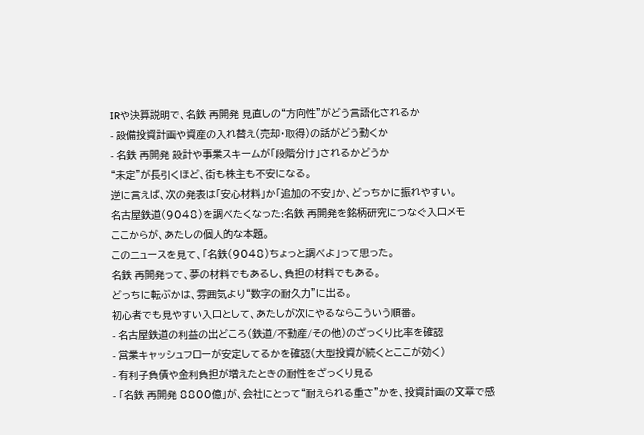IRや決算説明で、名鉄 再開発 見直しの“方向性”がどう言語化されるか
- 設備投資計画や資産の入れ替え(売却・取得)の話がどう動くか
- 名鉄 再開発 設計や事業スキームが「段階分け」されるかどうか
“未定”が長引くほど、街も株主も不安になる。
逆に言えば、次の発表は「安心材料」か「追加の不安」か、どっちかに振れやすい。
名古屋鉄道(9048)を調べたくなった:名鉄 再開発を銘柄研究につなぐ入口メモ
ここからが、あたしの個人的な本題。
このニュースを見て、「名鉄(9048)ちょっと調べよ」って思った。
名鉄 再開発って、夢の材料でもあるし、負担の材料でもある。
どっちに転ぶかは、雰囲気より“数字の耐久力”に出る。
初心者でも見やすい入口として、あたしが次にやるならこういう順番。
- 名古屋鉄道の利益の出どころ(鉄道/不動産/その他)のざっくり比率を確認
- 営業キャッシュフローが安定してるかを確認(大型投資が続くとここが効く)
- 有利子負債や金利負担が増えたときの耐性をざっくり見る
- 「名鉄 再開発 8800億」が、会社にとって“耐えられる重さ”かを、投資計画の文章で感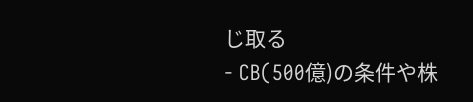じ取る
- CB(500億)の条件や株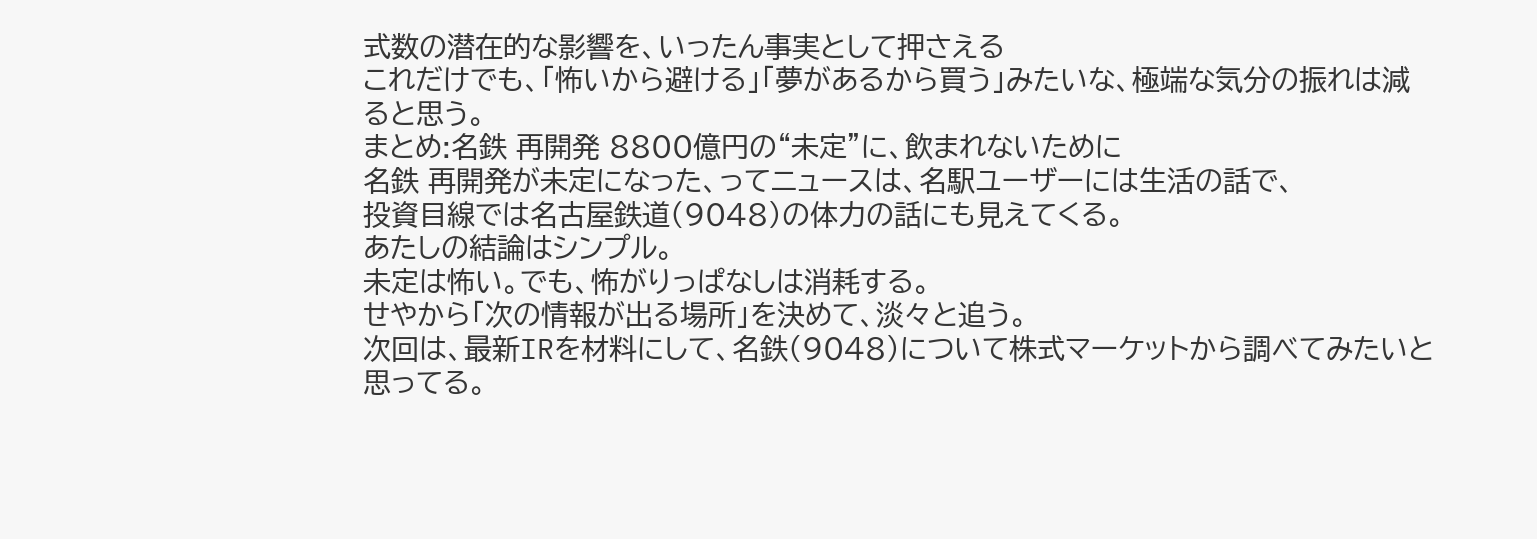式数の潜在的な影響を、いったん事実として押さえる
これだけでも、「怖いから避ける」「夢があるから買う」みたいな、極端な気分の振れは減ると思う。
まとめ:名鉄 再開発 8800億円の“未定”に、飲まれないために
名鉄 再開発が未定になった、ってニュースは、名駅ユーザーには生活の話で、
投資目線では名古屋鉄道(9048)の体力の話にも見えてくる。
あたしの結論はシンプル。
未定は怖い。でも、怖がりっぱなしは消耗する。
せやから「次の情報が出る場所」を決めて、淡々と追う。
次回は、最新IRを材料にして、名鉄(9048)について株式マーケットから調べてみたいと思ってる。